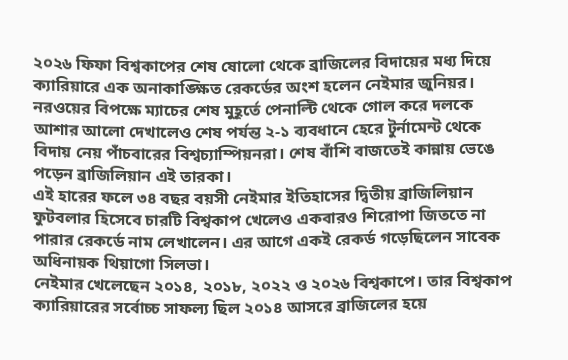২০২৬ ফিফা বিশ্বকাপের শেষ ষোলো থেকে ব্রাজিলের বিদায়ের মধ্য দিয়ে ক্যারিয়ারে এক অনাকাঙ্ক্ষিত রেকর্ডের অংশ হলেন নেইমার জুনিয়র।
নরওয়ের বিপক্ষে ম্যাচের শেষ মুহূর্তে পেনাল্টি থেকে গোল করে দলকে আশার আলো দেখালেও শেষ পর্যন্ত ২-১ ব্যবধানে হেরে টুর্নামেন্ট থেকে বিদায় নেয় পাঁচবারের বিশ্বচ্যাম্পিয়নরা। শেষ বাঁশি বাজতেই কান্নায় ভেঙে পড়েন ব্রাজিলিয়ান এই তারকা।
এই হারের ফলে ৩৪ বছর বয়সী নেইমার ইতিহাসের দ্বিতীয় ব্রাজিলিয়ান ফুটবলার হিসেবে চারটি বিশ্বকাপ খেলেও একবারও শিরোপা জিততে না পারার রেকর্ডে নাম লেখালেন। এর আগে একই রেকর্ড গড়েছিলেন সাবেক অধিনায়ক থিয়াগো সিলভা।
নেইমার খেলেছেন ২০১৪, ২০১৮, ২০২২ ও ২০২৬ বিশ্বকাপে। তার বিশ্বকাপ ক্যারিয়ারের সর্বোচ্চ সাফল্য ছিল ২০১৪ আসরে ব্রাজিলের হয়ে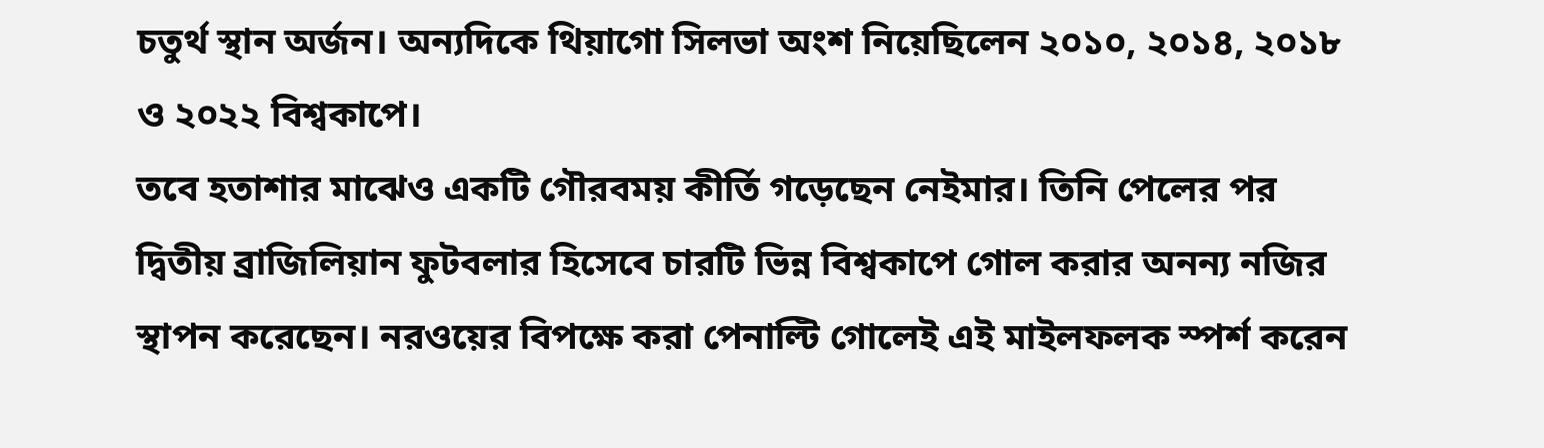চতুর্থ স্থান অর্জন। অন্যদিকে থিয়াগো সিলভা অংশ নিয়েছিলেন ২০১০, ২০১৪, ২০১৮ ও ২০২২ বিশ্বকাপে।
তবে হতাশার মাঝেও একটি গৌরবময় কীর্তি গড়েছেন নেইমার। তিনি পেলের পর দ্বিতীয় ব্রাজিলিয়ান ফুটবলার হিসেবে চারটি ভিন্ন বিশ্বকাপে গোল করার অনন্য নজির স্থাপন করেছেন। নরওয়ের বিপক্ষে করা পেনাল্টি গোলেই এই মাইলফলক স্পর্শ করেন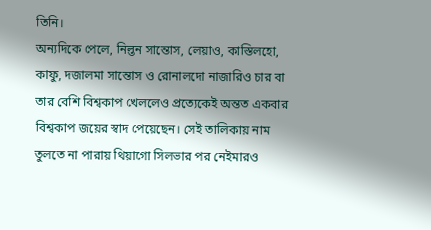তিনি।
অন্যদিকে পেলে, নিল্তন সান্তোস, লেয়াও, কাস্তিলহো, কাফু, দজালমা সান্তোস ও রোনালদো নাজারিও চার বা তার বেশি বিশ্বকাপ খেললেও প্রত্যেকেই অন্তত একবার বিশ্বকাপ জয়ের স্বাদ পেয়েছেন। সেই তালিকায় নাম তুলতে না পারায় থিয়াগো সিলভার পর নেইমারও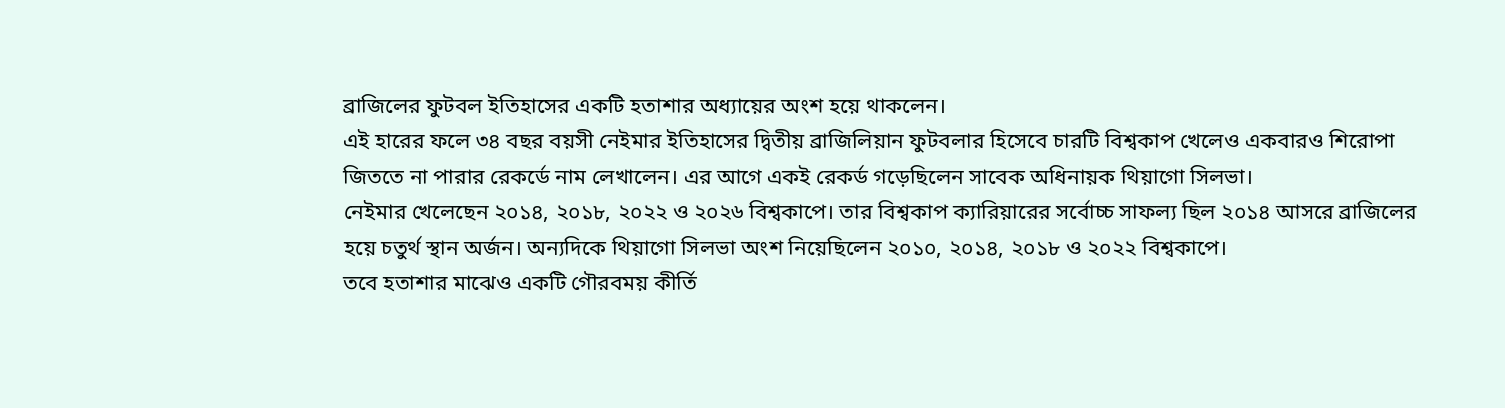ব্রাজিলের ফুটবল ইতিহাসের একটি হতাশার অধ্যায়ের অংশ হয়ে থাকলেন।
এই হারের ফলে ৩৪ বছর বয়সী নেইমার ইতিহাসের দ্বিতীয় ব্রাজিলিয়ান ফুটবলার হিসেবে চারটি বিশ্বকাপ খেলেও একবারও শিরোপা জিততে না পারার রেকর্ডে নাম লেখালেন। এর আগে একই রেকর্ড গড়েছিলেন সাবেক অধিনায়ক থিয়াগো সিলভা।
নেইমার খেলেছেন ২০১৪, ২০১৮, ২০২২ ও ২০২৬ বিশ্বকাপে। তার বিশ্বকাপ ক্যারিয়ারের সর্বোচ্চ সাফল্য ছিল ২০১৪ আসরে ব্রাজিলের হয়ে চতুর্থ স্থান অর্জন। অন্যদিকে থিয়াগো সিলভা অংশ নিয়েছিলেন ২০১০, ২০১৪, ২০১৮ ও ২০২২ বিশ্বকাপে।
তবে হতাশার মাঝেও একটি গৌরবময় কীর্তি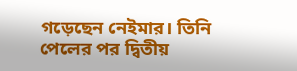গড়েছেন নেইমার। তিনি পেলের পর দ্বিতীয়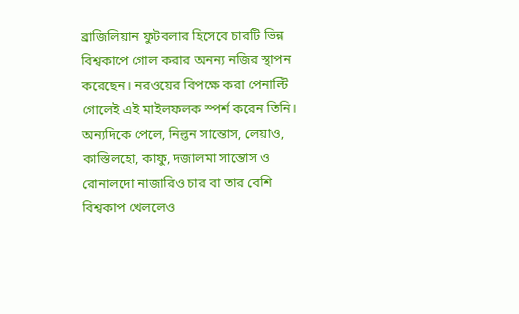ব্রাজিলিয়ান ফুটবলার হিসেবে চারটি ভিন্ন বিশ্বকাপে গোল করার অনন্য নজির স্থাপন করেছেন। নরওয়ের বিপক্ষে করা পেনাল্টি গোলেই এই মাইলফলক স্পর্শ করেন তিনি।
অন্যদিকে পেলে, নিল্তন সান্তোস, লেয়াও, কাস্তিলহো, কাফু, দজালমা সান্তোস ও রোনালদো নাজারিও চার বা তার বেশি বিশ্বকাপ খেললেও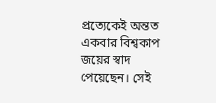প্রত্যেকেই অন্তত একবার বিশ্বকাপ জয়ের স্বাদ পেয়েছেন। সেই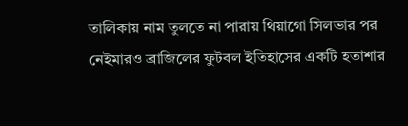তালিকায় নাম তুলতে না পারায় থিয়াগো সিলভার পর নেইমারও ব্রাজিলের ফুটবল ইতিহাসের একটি হতাশার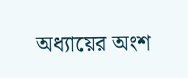অধ্যায়ের অংশ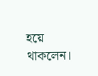হয়ে থাকলেন।